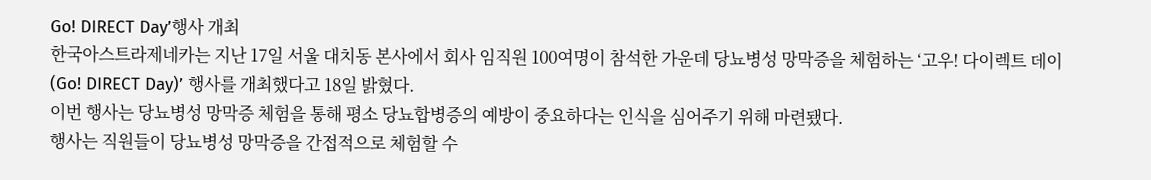Go! DIRECT Day’행사 개최
한국아스트라제네카는 지난 17일 서울 대치동 본사에서 회사 임직원 100여명이 참석한 가운데 당뇨병성 망막증을 체험하는 ‘고우! 다이렉트 데이(Go! DIRECT Day)’ 행사를 개최했다고 18일 밝혔다.
이번 행사는 당뇨병성 망막증 체험을 통해 평소 당뇨합병증의 예방이 중요하다는 인식을 심어주기 위해 마련됐다.
행사는 직원들이 당뇨병성 망막증을 간접적으로 체험할 수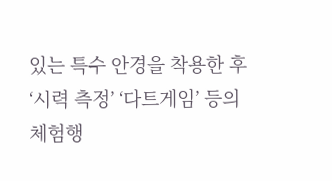있는 특수 안경을 착용한 후 ‘시력 측정’ ‘다트게임’ 등의 체험행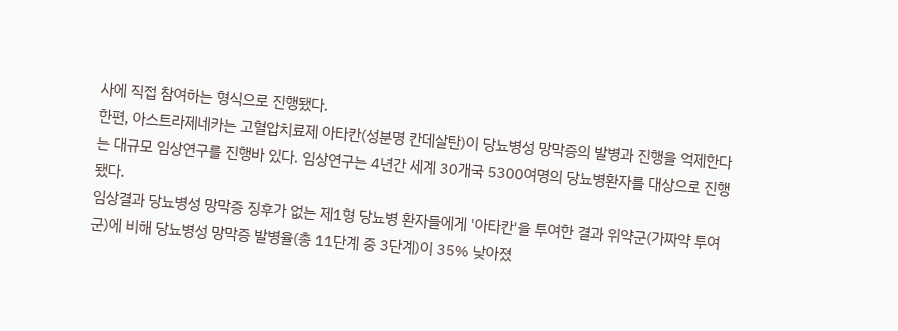사에 직접 참여하는 형식으로 진행됐다.
한편, 아스트라제네카는 고혈압치료제 아타칸(성분명 칸데살탄)이 당뇨병성 망막증의 발병과 진행을 억제한다는 대규모 임상연구를 진행바 있다. 임상연구는 4년간 세계 30개국 5300여명의 당뇨병환자를 대상으로 진행됐다.
임상결과 당뇨병성 망막증 징후가 없는 제1형 당뇨병 환자들에게 '아타칸'을 투여한 결과 위약군(가짜약 투여군)에 비해 당뇨병성 망막증 발병율(총 11단계 중 3단계)이 35% 낮아졌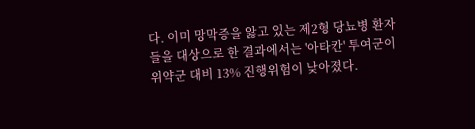다. 이미 망막증을 앓고 있는 제2형 당뇨병 환자들을 대상으로 한 결과에서는 '아타칸' 투여군이 위약군 대비 13% 진행위험이 낮아졌다.